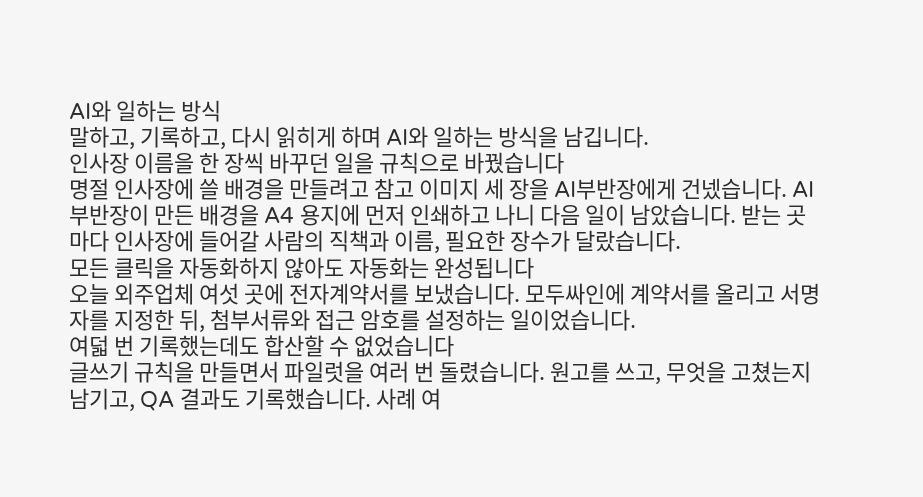AI와 일하는 방식
말하고, 기록하고, 다시 읽히게 하며 AI와 일하는 방식을 남깁니다.
인사장 이름을 한 장씩 바꾸던 일을 규칙으로 바꿨습니다
명절 인사장에 쓸 배경을 만들려고 참고 이미지 세 장을 AI부반장에게 건넸습니다. AI부반장이 만든 배경을 A4 용지에 먼저 인쇄하고 나니 다음 일이 남았습니다. 받는 곳마다 인사장에 들어갈 사람의 직책과 이름, 필요한 장수가 달랐습니다.
모든 클릭을 자동화하지 않아도 자동화는 완성됩니다
오늘 외주업체 여섯 곳에 전자계약서를 보냈습니다. 모두싸인에 계약서를 올리고 서명자를 지정한 뒤, 첨부서류와 접근 암호를 설정하는 일이었습니다.
여덟 번 기록했는데도 합산할 수 없었습니다
글쓰기 규칙을 만들면서 파일럿을 여러 번 돌렸습니다. 원고를 쓰고, 무엇을 고쳤는지 남기고, QA 결과도 기록했습니다. 사례 여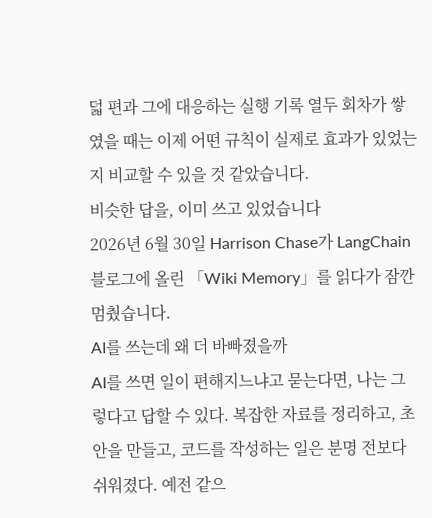덟 편과 그에 대응하는 실행 기록 열두 회차가 쌓였을 때는 이제 어떤 규칙이 실제로 효과가 있었는지 비교할 수 있을 것 같았습니다.
비슷한 답을, 이미 쓰고 있었습니다
2026년 6월 30일 Harrison Chase가 LangChain 블로그에 올린 「Wiki Memory」를 읽다가 잠깐 멈췄습니다.
AI를 쓰는데 왜 더 바빠졌을까
AI를 쓰면 일이 편해지느냐고 묻는다면, 나는 그렇다고 답할 수 있다. 복잡한 자료를 정리하고, 초안을 만들고, 코드를 작성하는 일은 분명 전보다 쉬워졌다. 예전 같으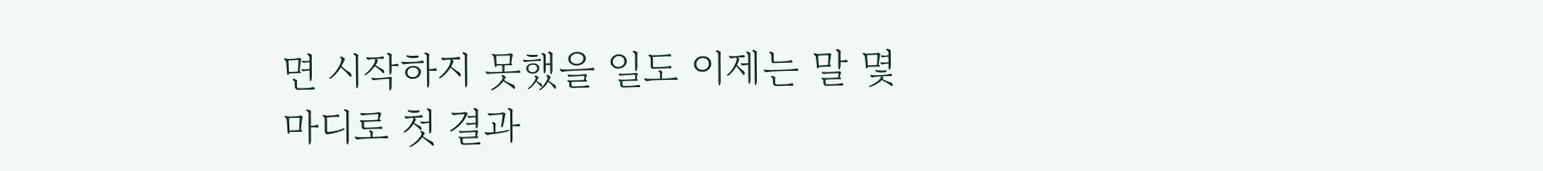면 시작하지 못했을 일도 이제는 말 몇 마디로 첫 결과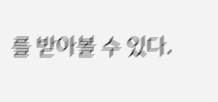를 받아볼 수 있다.